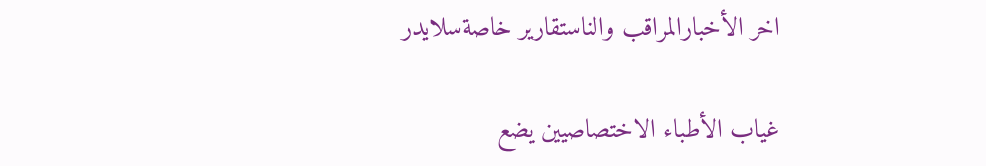اخر الأخبارالمراقب والناستقارير خاصةسلايدر

غياب الأطباء الاختصاصيين يضع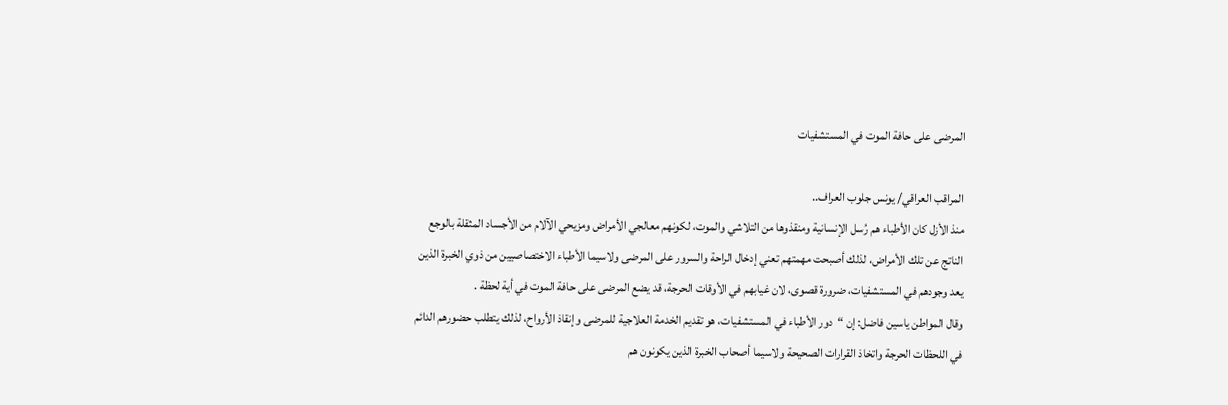المرضى على حافة الموت في المستشفيات

المراقب العراقي/ يونس جلوب العراف..
منذ الأزل كان الأطباء هم رُسل الإنسانية ومنقذوها من التلاشي والموت، لكونهم معالجي الأمراض ومزيحي الآلام من الأجساد المثقلة بالوجع الناتج عن تلك الأمراض، لذلك أصبحت مهمتهم تعني إدخال الراحة والسرور على المرضى ولاسيما الأطباء الاختصاصيين من ذوي الخبرة الذين يعد وجودهم في المستشفيات، ضرورة قصوى، لان غيابهم في الأوقات الحرجة، قد يضع المرضى على حافة الموت في أية لحظة .
وقال المواطن ياسين فاضل: إن “دور الأطباء في المستشفيات، هو تقديم الخدمة العلاجية للمرضى وإنقاذ الأرواح، لذلك يتطلب حضورهم الدائم في اللحظات الحرجة واتخاذ القرارات الصحيحة ولاسيما أصحاب الخبرة الذين يكونون هم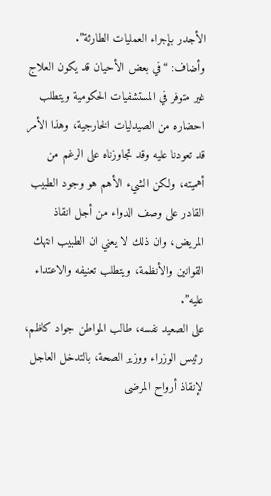الأجدر بإجراء العمليات الطارئة”.
وأضاف: “في بعض الأحيان قد يكون العلاج غير متوفر في المستشفيات الحكومية ويتطلب احضاره من الصيدليات الخارجية، وهذا الأمر قد تعودنا عليه وقد تجاوزناه على الرغم من أهميته، ولكن الشيء الأهم هو وجود الطبيب القادر على وصف الدواء من أجل انقاذ المريض، وان ذلك لا يعني ان الطبيب انتهك القوانين والأنظمة، ويتطلب تعنيفه والاعتداء عليه”.
على الصعيد نفسه، طالب المواطن جواد كاظم، رئيس الوزراء ووزير الصحة، بالتدخل العاجل لإنقاذ أرواح المرضى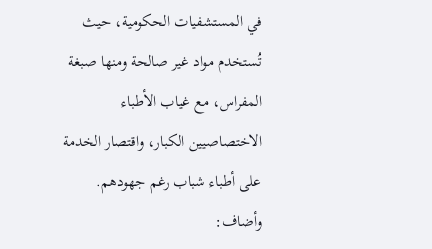في المستشفيات الحكومية، حيث تُستخدم مواد غير صالحة ومنها صبغة المفراس، مع غياب الأطباء الاختصاصيين الكبار، واقتصار الخدمة على أطباء شباب رغم جهودهم.
وأضاف: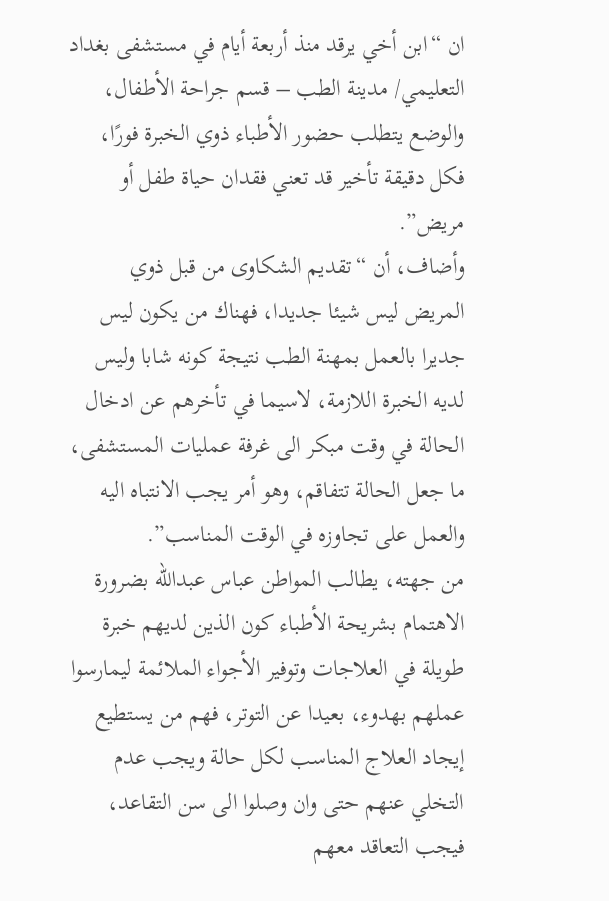ان “ابن أخي يرقد منذ أربعة أيام في مستشفى بغداد التعليمي/ مدينة الطب – قسم جراحة الأطفال، والوضع يتطلب حضور الأطباء ذوي الخبرة فورًا، فكل دقيقة تأخير قد تعني فقدان حياة طفل أو مريض”.
وأضاف، أن “تقديم الشكاوى من قبل ذوي المريض ليس شيئا جديدا، فهناك من يكون ليس جديرا بالعمل بمهنة الطب نتيجة كونه شابا وليس لديه الخبرة اللازمة، لاسيما في تأخرهم عن ادخال الحالة في وقت مبكر الى غرفة عمليات المستشفى، ما جعل الحالة تتفاقم، وهو أمر يجب الانتباه اليه والعمل على تجاوزه في الوقت المناسب”.
من جهته، يطالب المواطن عباس عبدالله بضرورة الاهتمام بشريحة الأطباء كون الذين لديهم خبرة طويلة في العلاجات وتوفير الأجواء الملائمة ليمارسوا عملهم بهدوء، بعيدا عن التوتر، فهم من يستطيع إيجاد العلاج المناسب لكل حالة ويجب عدم التخلي عنهم حتى وان وصلوا الى سن التقاعد، فيجب التعاقد معهم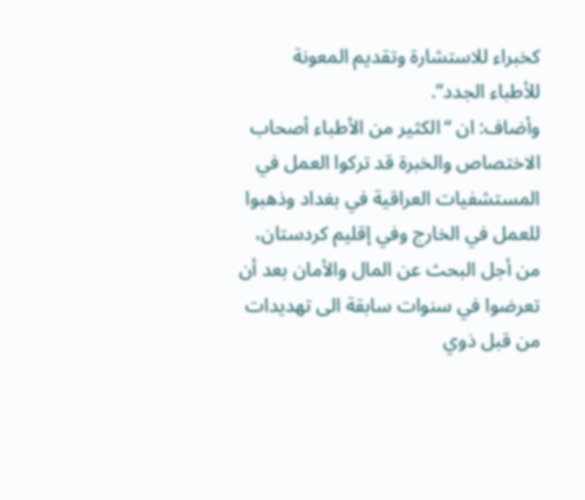كخبراء للاستشارة وتقديم المعونة للأطباء الجدد”.
وأضاف: ان “الكثير من الأطباء أصحاب الاختصاص والخبرة قد تركوا العمل في المستشفيات العراقية في بغداد وذهبوا للعمل في الخارج وفي إقليم كردستان، من أجل البحث عن المال والأمان بعد أن تعرضوا في سنوات سابقة الى تهديدات من قبل ذوي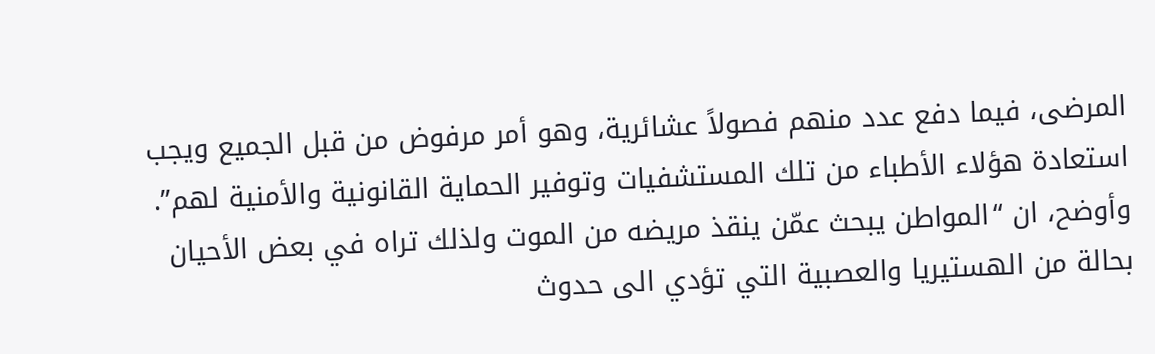المرضى، فيما دفع عدد منهم فصولاً عشائرية، وهو أمر مرفوض من قبل الجميع ويجب استعادة هؤلاء الأطباء من تلك المستشفيات وتوفير الحماية القانونية والأمنية لهم”.
وأوضح، ان “المواطن يبحث عمّن ينقذ مريضه من الموت ولذلك تراه في بعض الأحيان بحالة من الهستيريا والعصبية التي تؤدي الى حدوث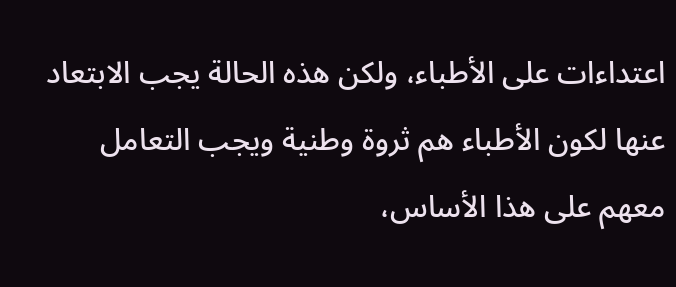اعتداءات على الأطباء، ولكن هذه الحالة يجب الابتعاد عنها لكون الأطباء هم ثروة وطنية ويجب التعامل معهم على هذا الأساس،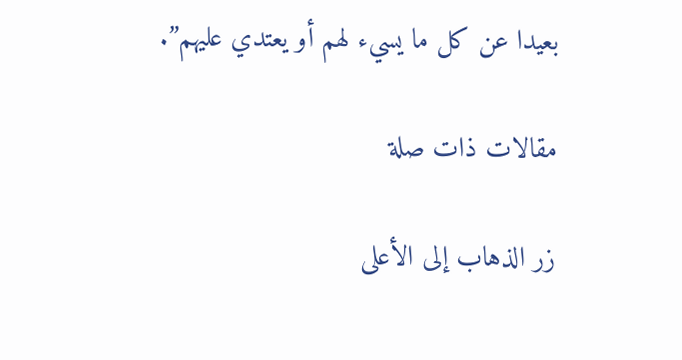بعيدا عن كل ما يسيء لهم أو يعتدي عليهم”.

مقالات ذات صلة

زر الذهاب إلى الأعلى